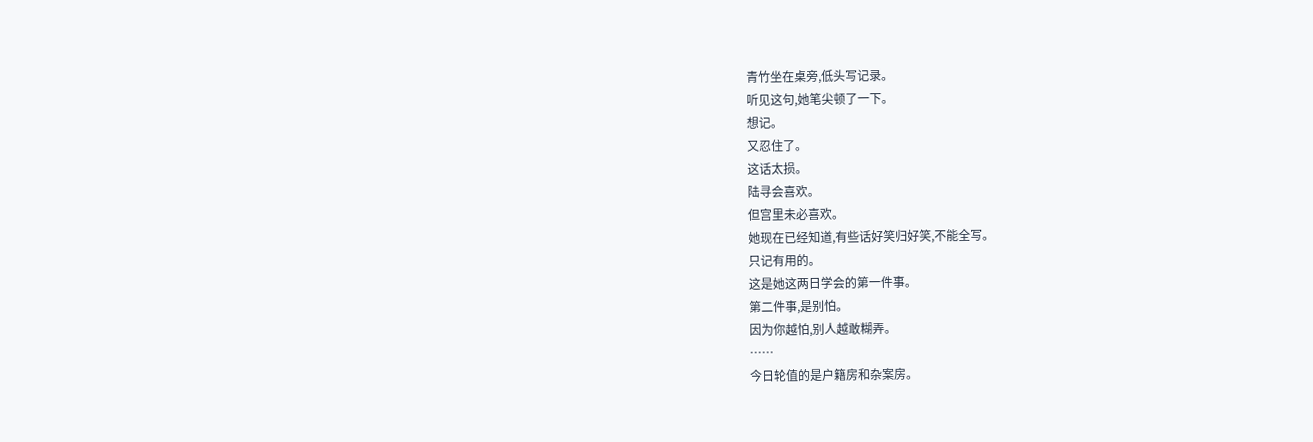青竹坐在桌旁,低头写记录。
听见这句,她笔尖顿了一下。
想记。
又忍住了。
这话太损。
陆寻会喜欢。
但宫里未必喜欢。
她现在已经知道,有些话好笑归好笑,不能全写。
只记有用的。
这是她这两日学会的第一件事。
第二件事,是别怕。
因为你越怕,别人越敢糊弄。
……
今日轮值的是户籍房和杂案房。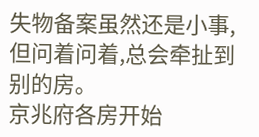失物备案虽然还是小事,但问着问着,总会牵扯到别的房。
京兆府各房开始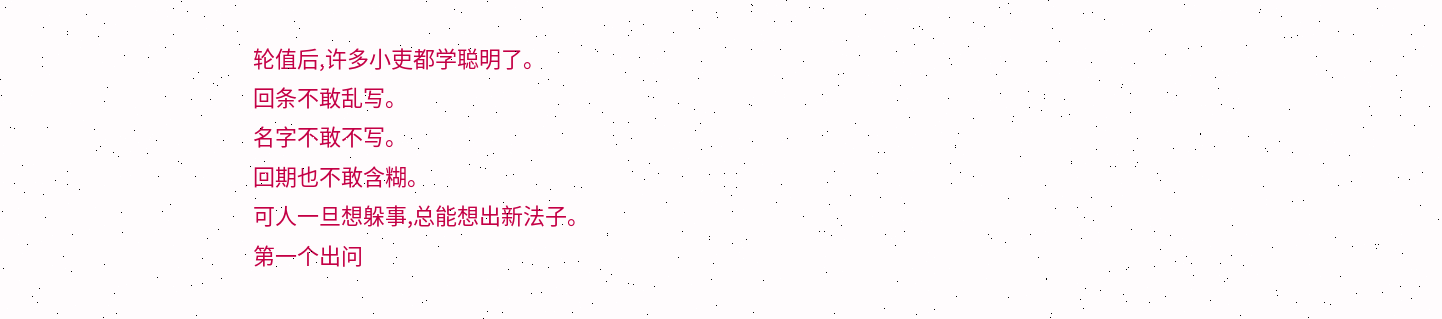轮值后,许多小吏都学聪明了。
回条不敢乱写。
名字不敢不写。
回期也不敢含糊。
可人一旦想躲事,总能想出新法子。
第一个出问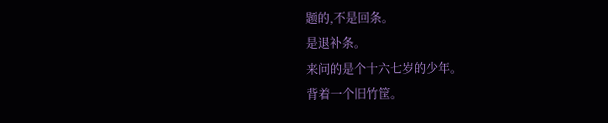题的,不是回条。
是退补条。
来问的是个十六七岁的少年。
背着一个旧竹筐。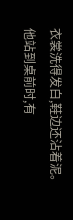衣裳洗得发白,鞋边还沾着泥。
他站到桌前时,有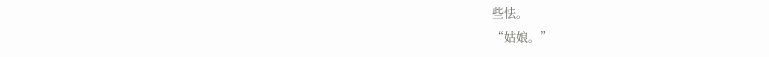些怯。
“姑娘。”